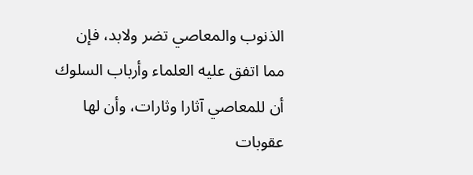الذنوب والمعاصي تضر ولابد، فإن مما اتفق عليه العلماء وأرباب السلوك أن للمعاصي آثارا وثارات، وأن لها عقوبات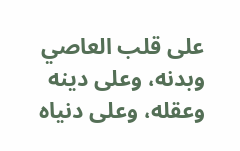على قلب العاصي وبدنه، وعلى دينه وعقله، وعلى دنياه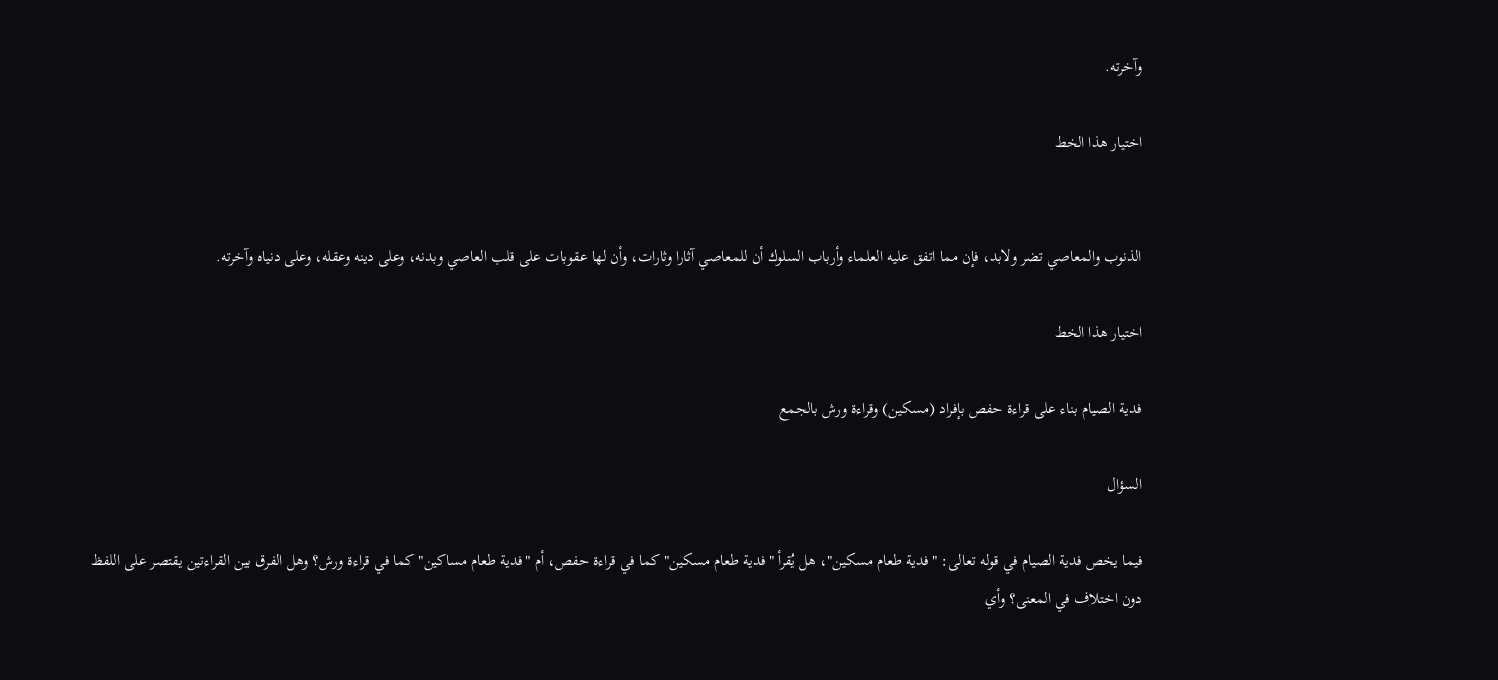وآخرته.

اختيار هذا الخط


الذنوب والمعاصي تضر ولابد، فإن مما اتفق عليه العلماء وأرباب السلوك أن للمعاصي آثارا وثارات، وأن لها عقوبات على قلب العاصي وبدنه، وعلى دينه وعقله، وعلى دنياه وآخرته.

اختيار هذا الخط

فدية الصيام بناء على قراءة حفص بإفراد (مسكين) وقراءة ورش بالجمع

السؤال

فيما يخص فدية الصيام في قوله تعالى: "فدية طعام مسكين"، هل يُقرأ "فدية طعام مسكين" كما في قراءة حفص، أم "فدية طعام مساكين" كما في قراءة ورش؟ وهل الفرق بين القراءتين يقتصر على اللفظ دون اختلاف في المعنى؟ وأي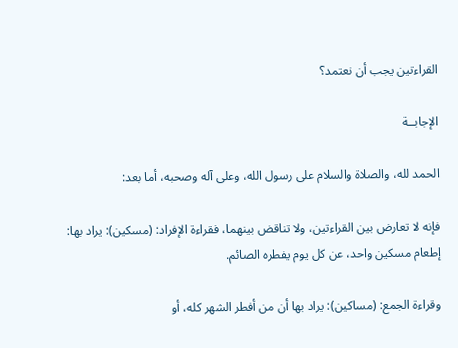القراءتين يجب أن نعتمد؟

الإجابــة

الحمد لله، والصلاة والسلام على رسول الله، وعلى آله وصحبه، أما بعد:

فإنه لا تعارض بين القراءتين، ولا تناقض بينهما، فقراءة الإفراد: (مسكين): يراد بها: إطعام مسكين واحد، عن كل يوم يفطره الصائم.

وقراءة الجمع: (مساكين): يراد بها أن من أفطر الشهر كله، أو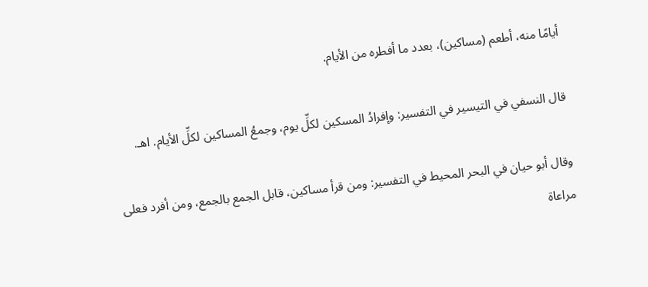أيامًا منه، أطعم (مساكين)، بعدد ما أفطره من الأيام.

قال النسفي في التيسير في التفسير: وإفرادُ المسكين لكلِّ يوم، وجمعُ المساكين لكلِّ الأيام. اهـ.

وقال أبو حيان في البحر المحيط في التفسير: ومن قرأ ‌مساكين، قابل الجمع ‌بالجمع، ومن أفرد فعلى مراعاة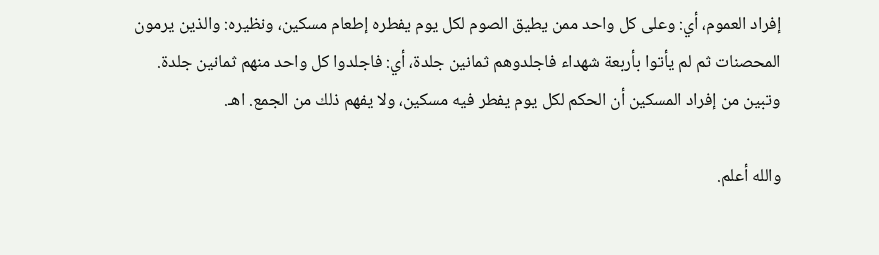إفراد العموم، أي: وعلى كل واحد ممن يطيق الصوم لكل يوم يفطره إطعام مسكين، ونظيره: والذين يرمون المحصنات ثم لم يأتوا بأربعة شهداء فاجلدوهم ثمانين جلدة، أي: فاجلدوا كل واحد منهم ثمانين جلدة. وتبين من إفراد المسكين أن الحكم لكل يوم يفطر فيه مسكين، ولا يفهم ذلك من الجمع. اهـ.

والله أعلم.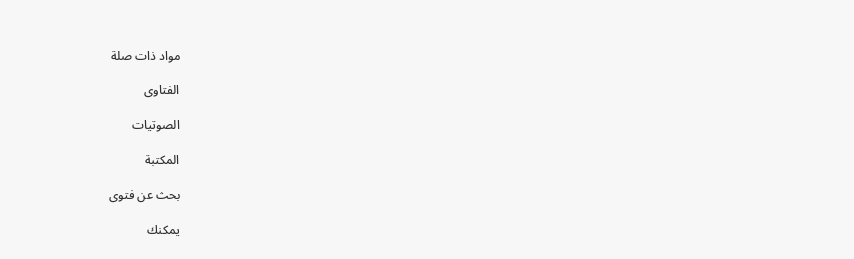مواد ذات صلة

الفتاوى

الصوتيات

المكتبة

بحث عن فتوى

يمكنك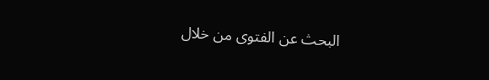البحث عن الفتوى من خلال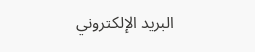البريد الإلكتروني